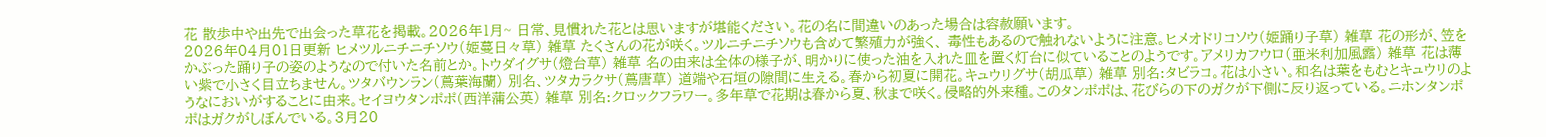花 散歩中や出先で出会った草花を掲載。2026年1月~ 日常、見慣れた花とは思いますが堪能ください。花の名に間違いのあった場合は容赦願います。
2026年04月01日更新 ヒメツルニチニチソウ(姫蔓日々草) 雑草 たくさんの花が咲く。ツルニチニチソウも含めて繁殖力が強く、 毒性もあるので触れないように注意。ヒメオドリコソウ(姫踊り子草) 雑草 花の形が、笠をかぶった踊り子の姿のようなので付いた名前とか。トウダイグサ(燈台草) 雑草 名の由来は全体の様子が、明かりに使った油を入れた皿を置く灯台に似ていることのようです。アメリカフウロ(亜米利加風露) 雑草 花は薄い紫で小さく目立ちません。ツタバウンラン(蔦葉海蘭) 別名、ツタカラクサ(蔦唐草) 道端や石垣の隙間に生える。春から初夏に開花。キュウリグサ(胡瓜草) 雑草 別名:タビラコ。花は小さい。和名は葉をもむとキュウリのようなにおいがすることに由来。セイヨウタンポポ(西洋蒲公英) 雑草 別名:クロックフラワー。多年草で花期は春から夏、秋まで咲く。侵略的外来種。このタンポポは、花びらの下のガクが下側に反り返っている。ニホンタンポポはガクがしぼんでいる。3月20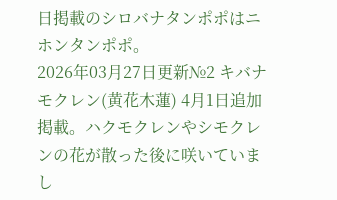日掲載のシロバナタンポポはニホンタンポポ。
2026年03月27日更新№2 キバナモクレン(黄花木蓮) 4月1日追加掲載。ハクモクレンやシモクレンの花が散った後に咲いていまし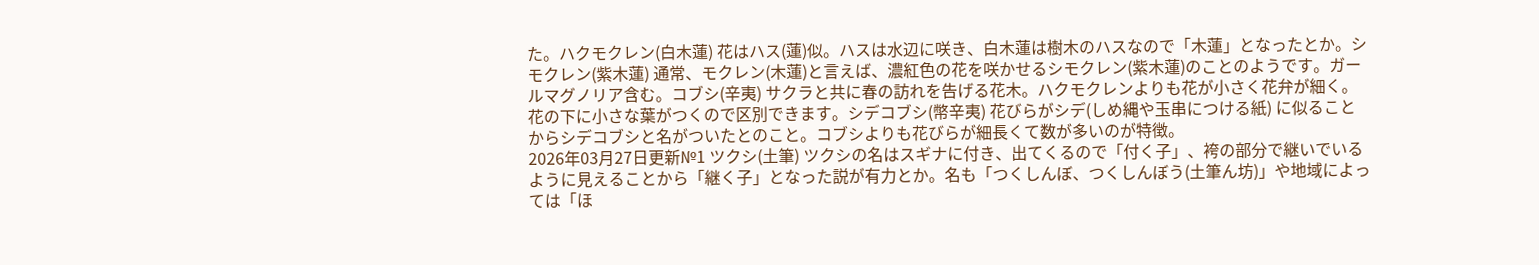た。ハクモクレン(白木蓮) 花はハス(蓮)似。ハスは水辺に咲き、白木蓮は樹木のハスなので「木蓮」となったとか。シモクレン(紫木蓮) 通常、モクレン(木蓮)と言えば、濃紅色の花を咲かせるシモクレン(紫木蓮)のことのようです。ガールマグノリア含む。コブシ(辛夷) サクラと共に春の訪れを告げる花木。ハクモクレンよりも花が小さく花弁が細く。花の下に小さな葉がつくので区別できます。シデコブシ(幣辛夷) 花びらがシデ(しめ縄や玉串につける紙) に似ることからシデコブシと名がついたとのこと。コブシよりも花びらが細長くて数が多いのが特徴。
2026年03月27日更新№1 ツクシ(土筆) ツクシの名はスギナに付き、出てくるので「付く子」、袴の部分で継いでいるように見えることから「継く子」となった説が有力とか。名も「つくしんぼ、つくしんぼう(土筆ん坊)」や地域によっては「ほ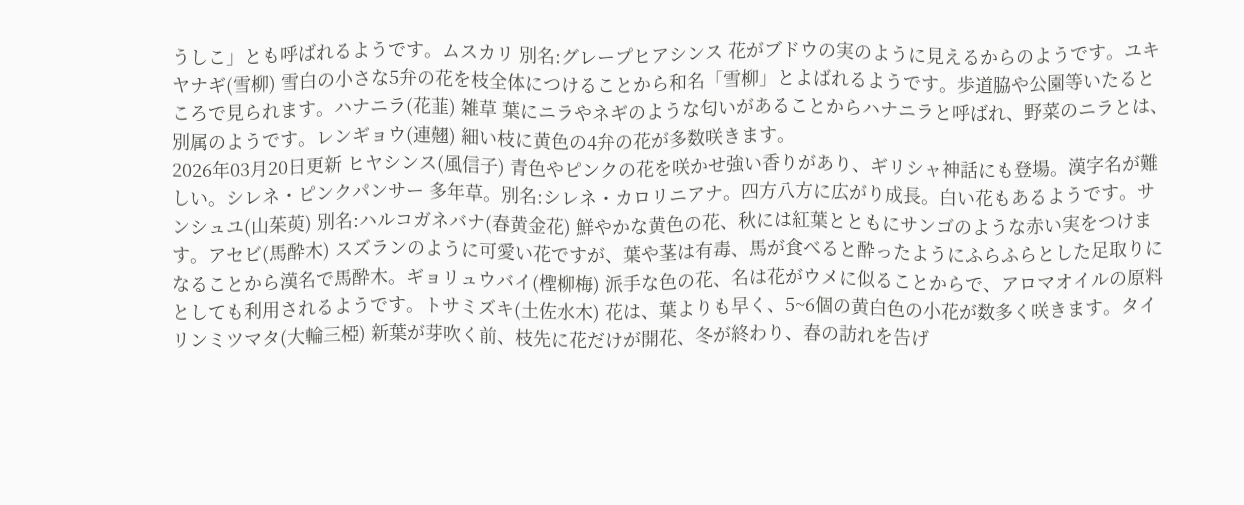うしこ」とも呼ばれるようです。ムスカリ 別名:グレープヒアシンス 花がブドウの実のように見えるからのようです。ユキヤナギ(雪柳) 雪白の小さな5弁の花を枝全体につけることから和名「雪柳」とよばれるようです。歩道脇や公園等いたるところで見られます。ハナニラ(花韮) 雑草 葉にニラやネギのような匂いがあることからハナニラと呼ばれ、野菜のニラとは、別属のようです。レンギョウ(連翹) 細い枝に黄色の4弁の花が多数咲きます。
2026年03月20日更新 ヒヤシンス(風信子) 青色やピンクの花を咲かせ強い香りがあり、ギリシャ神話にも登場。漢字名が難しい。シレネ・ピンクパンサー 多年草。別名:シレネ・カロリニアナ。四方八方に広がり成長。白い花もあるようです。サンシュユ(山茱萸) 別名:ハルコガネバナ(春黄金花) 鮮やかな黄色の花、秋には紅葉とともにサンゴのような赤い実をつけます。アセビ(馬酔木) スズランのように可愛い花ですが、葉や茎は有毒、馬が食べると酔ったようにふらふらとした足取りになることから漢名で馬酔木。ギョリュウバイ(檉柳梅) 派手な色の花、名は花がウメに似ることからで、アロマオイルの原料としても利用されるようです。トサミズキ(土佐水木) 花は、葉よりも早く、5~6個の黄白色の小花が数多く咲きます。タイリンミツマタ(大輪三椏) 新葉が芽吹く前、枝先に花だけが開花、冬が終わり、春の訪れを告げ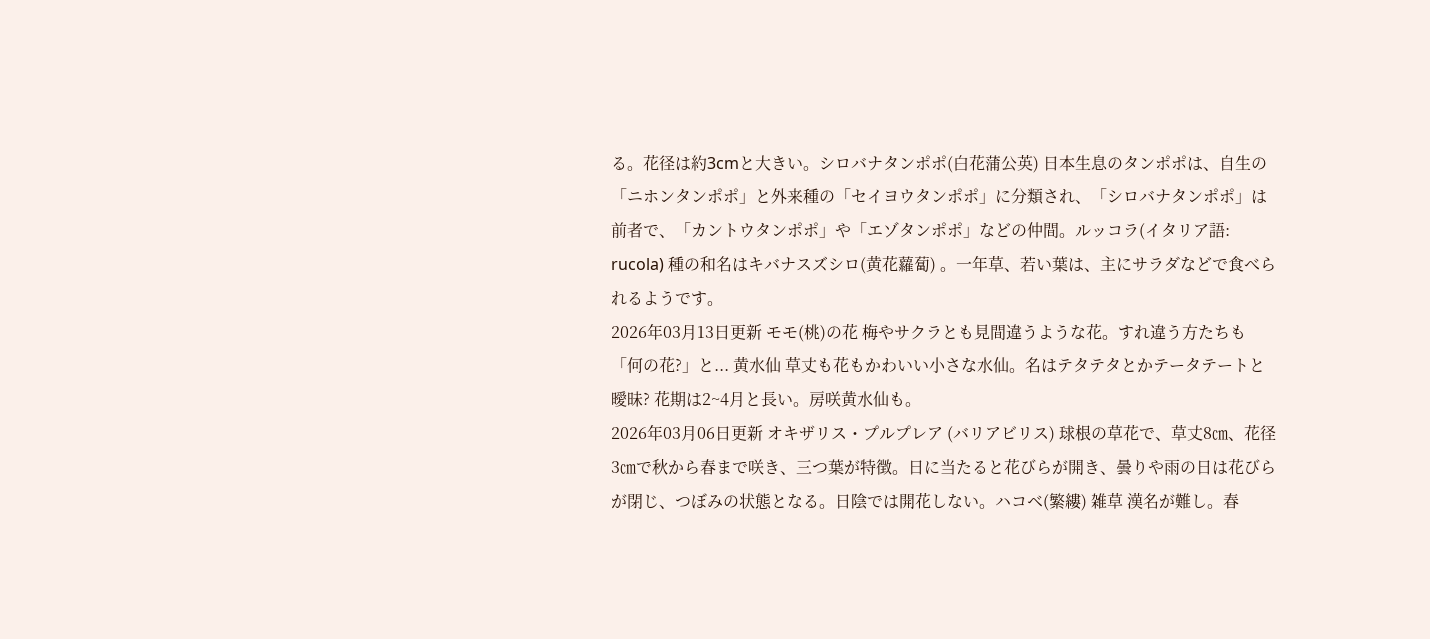る。花径は約3cmと大きい。シロバナタンポポ(白花蒲公英) 日本生息のタンポポは、自生の「ニホンタンポポ」と外来種の「セイヨウタンポポ」に分類され、「シロバナタンポポ」は前者で、「カントウタンポポ」や「エゾタンポポ」などの仲間。ルッコラ(イタリア語: rucola) 種の和名はキバナスズシロ(黄花蘿蔔) 。一年草、若い葉は、主にサラダなどで食べられるようです。
2026年03月13日更新 モモ(桃)の花 梅やサクラとも見間違うような花。すれ違う方たちも「何の花?」と... 黄水仙 草丈も花もかわいい小さな水仙。名はテタテタとかテータテートと曖昧? 花期は2~4月と長い。房咲黄水仙も。
2026年03月06日更新 オキザリス・プルプレア (バリアビリス) 球根の草花で、草丈8㎝、花径3㎝で秋から春まで咲き、三つ葉が特徴。日に当たると花びらが開き、曇りや雨の日は花びらが閉じ、つぼみの状態となる。日陰では開花しない。ハコベ(繁縷) 雑草 漢名が難し。春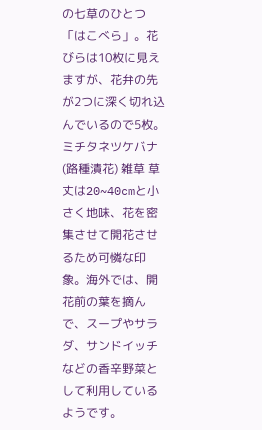の七草のひとつ「はこべら」。花びらは10枚に見えますが、花弁の先が2つに深く切れ込んでいるので5枚。ミチタネツケバナ(路種漬花) 雑草 草丈は20~40cmと小さく地味、花を密集させて開花させるため可憐な印象。海外では、開花前の葉を摘んで、スープやサラダ、サンドイッチなどの香辛野菜として利用しているようです。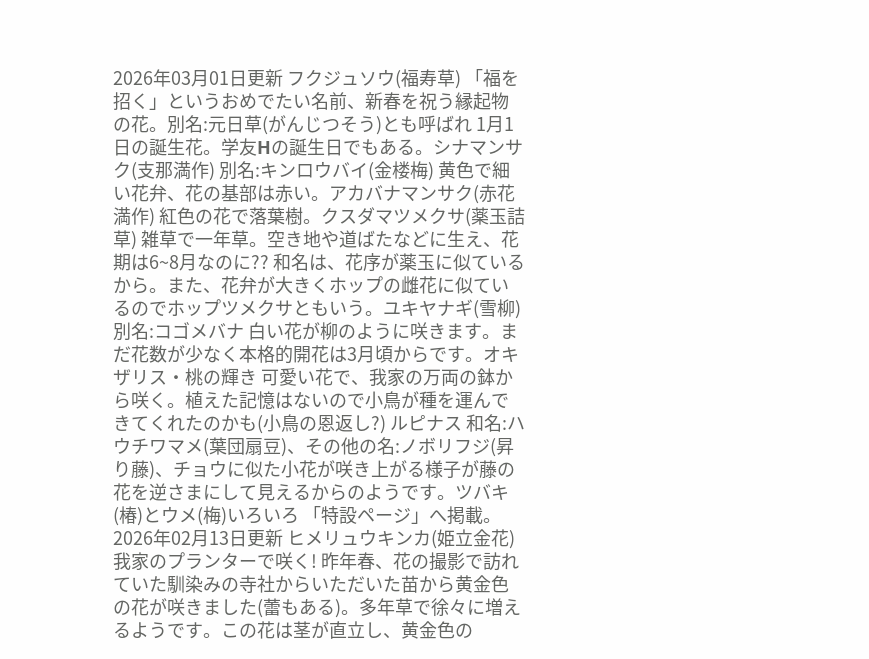2026年03月01日更新 フクジュソウ(福寿草) 「福を招く」というおめでたい名前、新春を祝う縁起物の花。別名:元日草(がんじつそう)とも呼ばれ 1月1日の誕生花。学友Hの誕生日でもある。シナマンサク(支那満作) 別名:キンロウバイ(金楼梅) 黄色で細い花弁、花の基部は赤い。アカバナマンサク(赤花満作) 紅色の花で落葉樹。クスダマツメクサ(薬玉詰草) 雑草で一年草。空き地や道ばたなどに生え、花期は6~8月なのに?? 和名は、花序が薬玉に似ているから。また、花弁が大きくホップの雌花に似ているのでホップツメクサともいう。ユキヤナギ(雪柳) 別名:コゴメバナ 白い花が柳のように咲きます。まだ花数が少なく本格的開花は3月頃からです。オキザリス・桃の輝き 可愛い花で、我家の万両の鉢から咲く。植えた記憶はないので小鳥が種を運んできてくれたのかも(小鳥の恩返し?) ルピナス 和名:ハウチワマメ(葉団扇豆)、その他の名:ノボリフジ(昇り藤)、チョウに似た小花が咲き上がる様子が藤の花を逆さまにして見えるからのようです。ツバキ(椿)とウメ(梅)いろいろ 「特設ページ」へ掲載。
2026年02月13日更新 ヒメリュウキンカ(姫立金花) 我家のプランターで咲く! 昨年春、花の撮影で訪れていた馴染みの寺社からいただいた苗から黄金色の花が咲きました(蕾もある)。多年草で徐々に増えるようです。この花は茎が直立し、黄金色の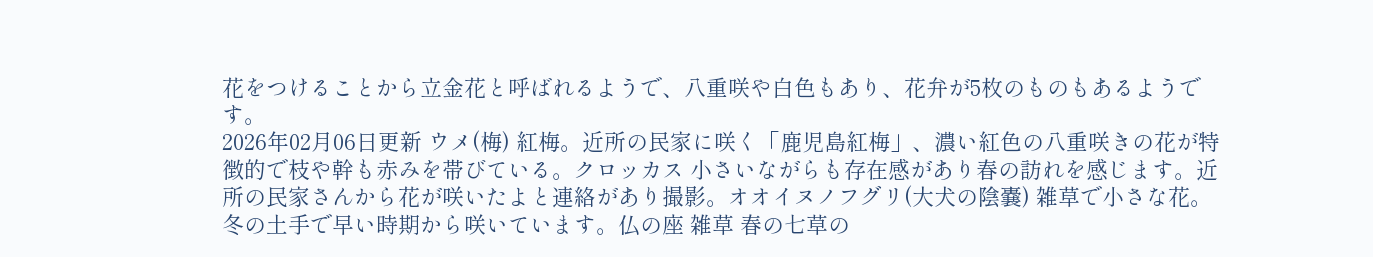花をつけることから立金花と呼ばれるようで、八重咲や白色もあり、花弁が5枚のものもあるようです。
2026年02月06日更新 ウメ(梅) 紅梅。近所の民家に咲く「鹿児島紅梅」、濃い紅色の八重咲きの花が特徴的で枝や幹も赤みを帯びている。クロッカス 小さいながらも存在感があり春の訪れを感じます。近所の民家さんから花が咲いたよと連絡があり撮影。オオイヌノフグリ(大犬の陰嚢) 雑草で小さな花。冬の土手で早い時期から咲いています。仏の座 雑草 春の七草の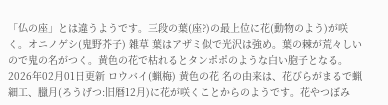「仏の座」とは違うようです。三段の葉(座?)の最上位に花(動物のよう)が咲く。オニノゲシ(鬼野芥子) 雑草 葉はアザミ似で光沢は強め。葉の棘が荒々しいので鬼の名がつく。黄色の花で枯れるとタンポポのような白い胞子となる。
2026年02月01日更新 ロウバイ(蝋梅) 黄色の花 名の由来は、花びらがまるで蝋細工、臘月(ろうげつ:旧暦12月)に花が咲くことからのようです。花やつぼみ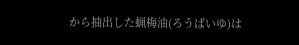から抽出した蝋梅油(ろうばいゆ)は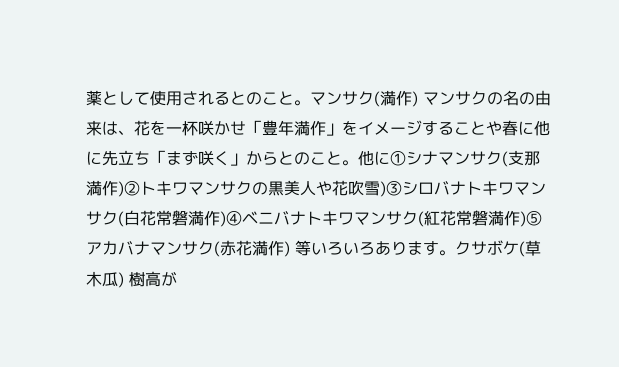薬として使用されるとのこと。マンサク(満作) マンサクの名の由来は、花を一杯咲かせ「豊年満作」をイメージすることや春に他に先立ち「まず咲く」からとのこと。他に①シナマンサク(支那満作)②トキワマンサクの黒美人や花吹雪)③シロバナトキワマンサク(白花常磐満作)④ベニバナトキワマンサク(紅花常磐満作)⑤ アカバナマンサク(赤花満作) 等いろいろあります。クサボケ(草木瓜) 樹高が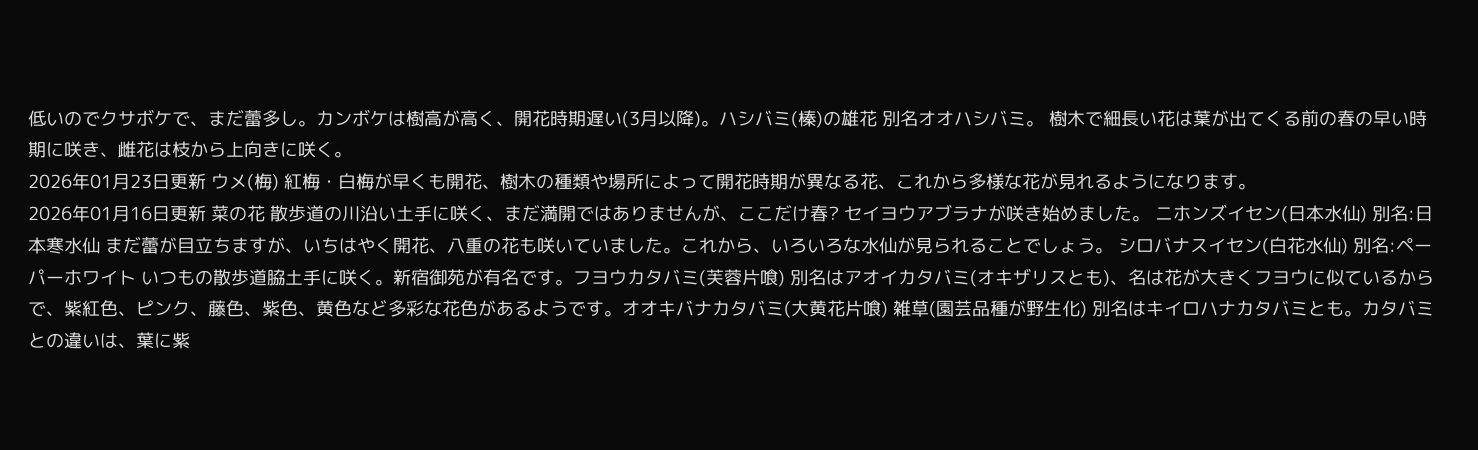低いのでクサボケで、まだ蕾多し。カンボケは樹高が高く、開花時期遅い(3月以降)。ハシバミ(榛)の雄花 別名オオハシバミ。 樹木で細長い花は葉が出てくる前の春の早い時期に咲き、雌花は枝から上向きに咲く。
2026年01月23日更新 ウメ(梅) 紅梅・白梅が早くも開花、樹木の種類や場所によって開花時期が異なる花、これから多様な花が見れるようになります。
2026年01月16日更新 菜の花 散歩道の川沿い土手に咲く、まだ満開ではありませんが、ここだけ春? セイヨウアブラナが咲き始めました。 ニホンズイセン(日本水仙) 別名:日本寒水仙 まだ蕾が目立ちますが、いちはやく開花、八重の花も咲いていました。これから、いろいろな水仙が見られることでしょう。 シロバナスイセン(白花水仙) 別名:ペーパーホワイト いつもの散歩道脇土手に咲く。新宿御苑が有名です。フヨウカタバミ(芙蓉片喰) 別名はアオイカタバミ(オキザリスとも)、名は花が大きくフヨウに似ているからで、紫紅色、ピンク、藤色、紫色、黄色など多彩な花色があるようです。オオキバナカタバミ(大黄花片喰) 雑草(園芸品種が野生化) 別名はキイロハナカタバミとも。カタバミとの違いは、葉に紫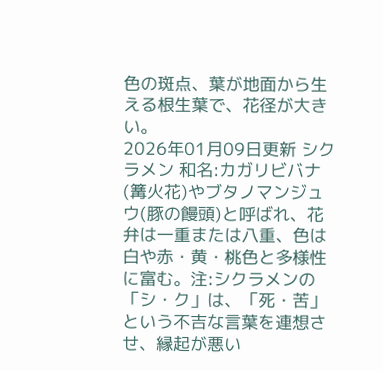色の斑点、葉が地面から生える根生葉で、花径が大きい。
2026年01月09日更新 シクラメン 和名:カガリビバナ(篝火花)やブタノマンジュウ(豚の饅頭)と呼ばれ、花弁は一重または八重、色は白や赤・黄・桃色と多様性に富む。注:シクラメンの「シ・ク」は、「死・苦」という不吉な言葉を連想させ、縁起が悪い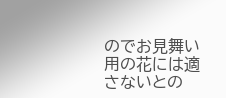のでお見舞い用の花には適さないとの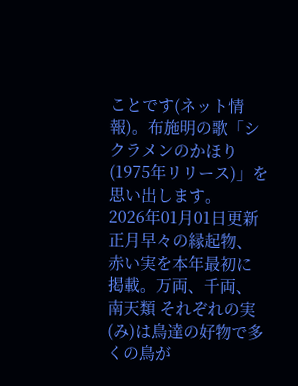ことです(ネット情報)。布施明の歌「シクラメンのかほり(1975年リリース)」を思い出します。
2026年01月01日更新 正月早々の縁起物、赤い実を本年最初に掲載。万両、千両、南天類 それぞれの実(み)は鳥達の好物で多くの鳥が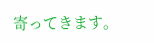寄ってきます。